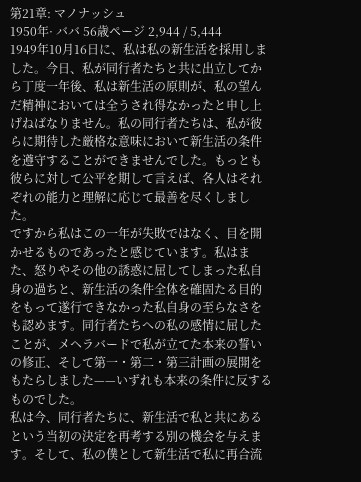第21章: マノナッシュ
1950年· ババ 56歳ページ 2,944 / 5,444
1949年10月16日に、私は私の新生活を採用しました。今日、私が同行者たちと共に出立してから丁度一年後、私は新生活の原則が、私の望んだ精神においては全うされ得なかったと申し上げねばなりません。私の同行者たちは、私が彼らに期待した厳格な意味において新生活の条件を遵守することができませんでした。もっとも彼らに対して公平を期して言えば、各人はそれぞれの能力と理解に応じて最善を尽くしました。
ですから私はこの一年が失敗ではなく、目を開かせるものであったと感じています。私はまた、怒りやその他の誘惑に屈してしまった私自身の過ちと、新生活の条件全体を確固たる目的をもって遂行できなかった私自身の至らなさをも認めます。同行者たちへの私の感情に屈したことが、メヘラバードで私が立てた本来の誓いの修正、そして第一・第二・第三計画の展開をもたらしました——いずれも本来の条件に反するものでした。
私は今、同行者たちに、新生活で私と共にあるという当初の決定を再考する別の機会を与えます。そして、私の僕として新生活で私に再合流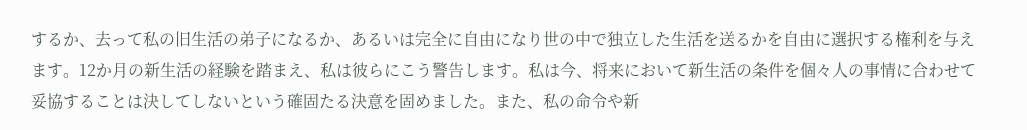するか、去って私の旧生活の弟子になるか、あるいは完全に自由になり世の中で独立した生活を送るかを自由に選択する権利を与えます。12か月の新生活の経験を踏まえ、私は彼らにこう警告します。私は今、将来において新生活の条件を個々人の事情に合わせて妥協することは決してしないという確固たる決意を固めました。また、私の命令や新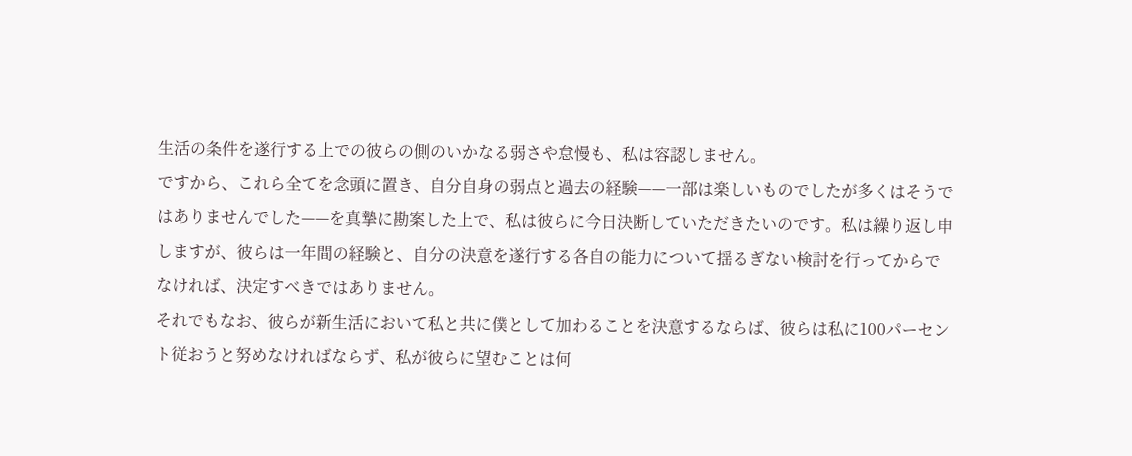生活の条件を遂行する上での彼らの側のいかなる弱さや怠慢も、私は容認しません。
ですから、これら全てを念頭に置き、自分自身の弱点と過去の経験——一部は楽しいものでしたが多くはそうではありませんでした——を真摯に勘案した上で、私は彼らに今日決断していただきたいのです。私は繰り返し申しますが、彼らは一年間の経験と、自分の決意を遂行する各自の能力について揺るぎない検討を行ってからでなければ、決定すべきではありません。
それでもなお、彼らが新生活において私と共に僕として加わることを決意するならば、彼らは私に100パーセント従おうと努めなければならず、私が彼らに望むことは何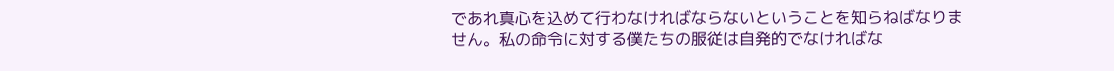であれ真心を込めて行わなければならないということを知らねばなりません。私の命令に対する僕たちの服従は自発的でなければな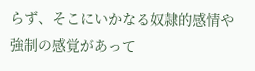らず、そこにいかなる奴隷的感情や強制の感覚があって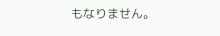もなりません。